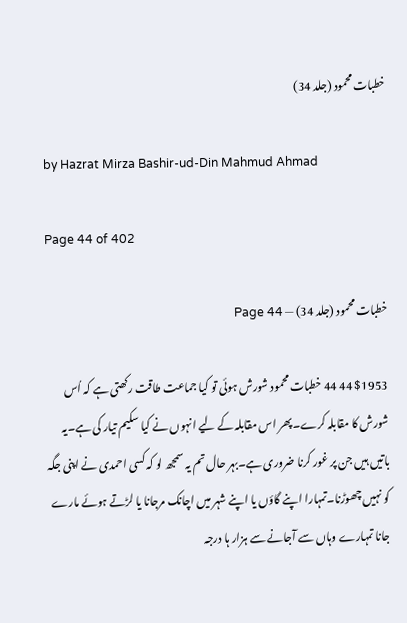خطبات محمود (جلد 34)

by Hazrat Mirza Bashir-ud-Din Mahmud Ahmad

Page 44 of 402

خطبات محمود (جلد 34) — Page 44

$1953 44 44 خطبات محمود شورش ہوئی تو کیا جماعت طاقت رکھتی ہے کہ اُس شورش کا مقابلہ کرے۔پھر اس مقابلہ کے لیے انہوں نے کیا سکیم تیار کی ہے۔یہ باتیں ہیں جن پر غور کرنا ضروری ہے۔بہر حال تم یہ سمجھ لو کہ کسی احمدی نے اپنی جگہ کو نہیں چھوڑنا۔تمہارا اپنے گاؤں یا اپنے شہر میں اچانک مرجانا یا لڑتے ہوئے مارے جانا تمہارے وہاں سے آجانے سے ہزار ہا درجہ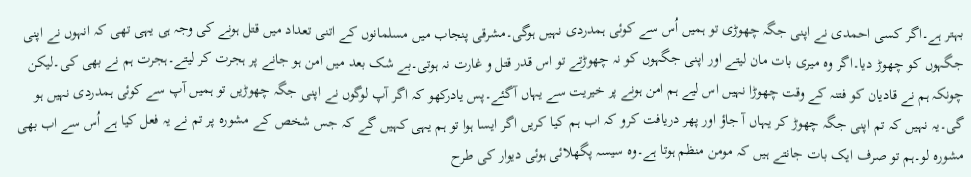بہتر ہے۔اگر کسی احمدی نے اپنی جگہ چھوڑی تو ہمیں اُس سے کوئی ہمدردی نہیں ہوگی۔مشرقی پنجاب میں مسلمانوں کے اتنی تعداد میں قتل ہونے کی وجہ ہی یہی تھی کہ انہوں نے اپنی جگہوں کو چھوڑ دیا۔اگر وہ میری بات مان لیتے اور اپنی جگہوں کو نہ چھوڑتے تو اس قدر قتل و غارت نہ ہوتی۔بے شک بعد میں امن ہو جانے پر ہجرت کر لیتے۔ہجرت ہم نے بھی کی۔لیکن چونکہ ہم نے قادیان کو فتنہ کے وقت چھوڑا نہیں اس لیے ہم امن ہونے پر خیریت سے یہاں آگئے۔پس یادرکھو کہ اگر آپ لوگوں نے اپنی جگہ چھوڑیں تو ہمیں آپ سے کوئی ہمدردی نہیں ہو گی۔یہ نہیں کہ تم اپنی جگہ چھوڑ کر یہاں آ جاؤ اور پھر دریافت کرو کہ اب ہم کیا کریں اگر ایسا ہوا تو ہم یہی کہیں گے کہ جس شخص کے مشورہ پر تم نے یہ فعل کیا ہے اُس سے اب بھی مشورہ لو۔ہم تو صرف ایک بات جانتے ہیں کہ مومن منظم ہوتا ہے۔وہ سیسہ پگھلائی ہوئی دیوار کی طرح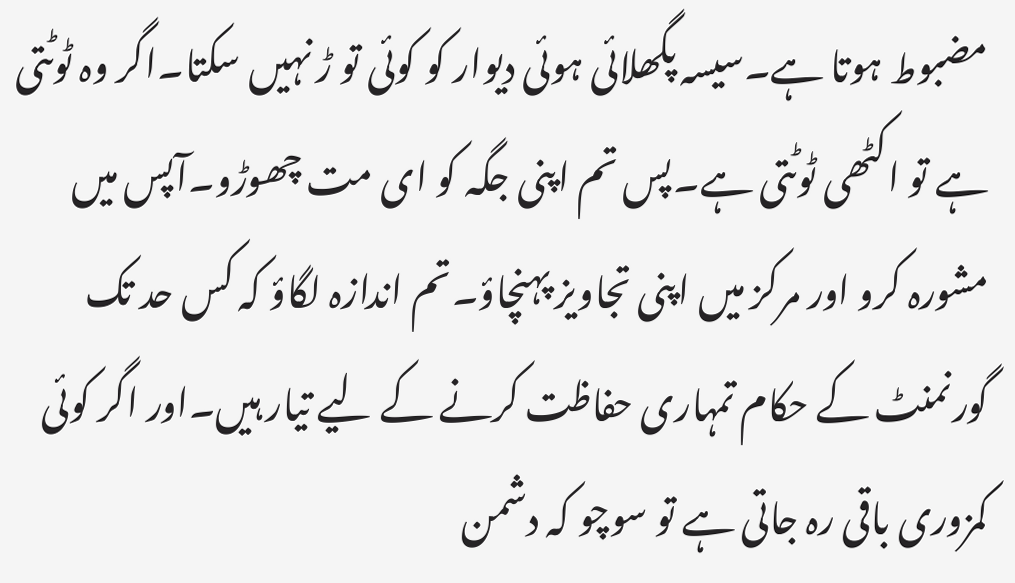مضبوط ہوتا ہے۔سیسہ پگھلائی ہوئی دیوار کو کوئی تو ڑ نہیں سکتا۔اگر وہ ٹوٹتی ہے تو اکٹھی ٹوٹتی ہے۔پس تم اپنی جگہ کو ای مت چھوڑو۔آپس میں مشورہ کرو اور مرکز میں اپنی تجاویز پہنچاؤ۔تم اندازہ لگاؤ کہ کس حد تک گورنمنٹ کے حکام تمہاری حفاظت کرنے کے لیے تیار ہیں۔اور اگر کوئی کمزوری باقی رہ جاتی ہے تو سوچو کہ دشمن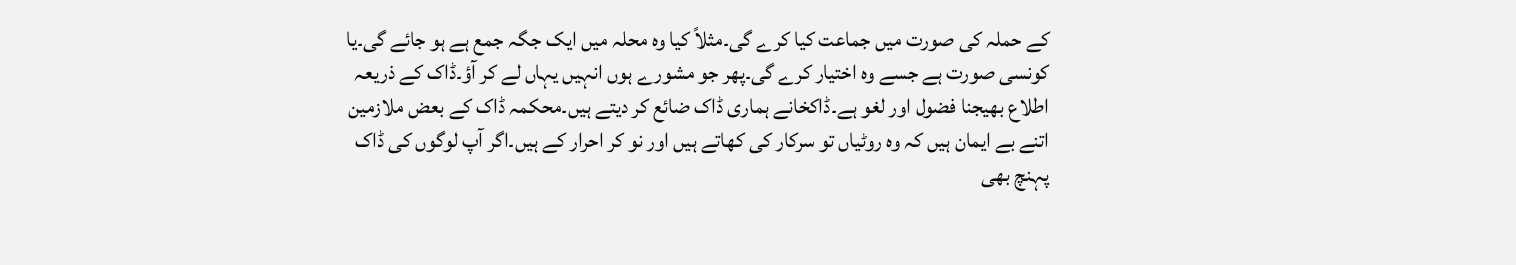کے حملہ کی صورت میں جماعت کیا کرے گی۔مثلاً کیا وہ محلہ میں ایک جگہ جمع ہے ہو جائے گی۔یا کونسی صورت ہے جسے وہ اختیار کرے گی۔پھر جو مشورے ہوں انہیں یہاں لے کر آؤ۔ڈاک کے ذریعہ اطلاع بھیجنا فضول اور لغو ہے۔ڈاکخانے ہماری ڈاک ضائع کر دیتے ہیں۔محکمہ ڈاک کے بعض ملازمین اتنے بے ایمان ہیں کہ وہ روٹیاں تو سرکار کی کھاتے ہیں اور نو کر احرار کے ہیں۔اگر آپ لوگوں کی ڈاک پہنچ بھی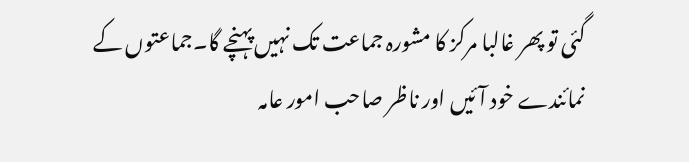گئی تو پھر غالبا مرکز کا مشورہ جماعت تک نہیں پہنچے گا۔جماعتوں کے نمائندے خود آئیں اور ناظر صاحب امور عامہ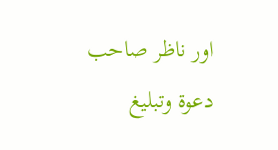اور ناظر صاحب دعوة وتبلیغ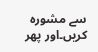سے مشورہ کریں۔اور پھر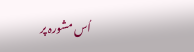اُس مشورہ پر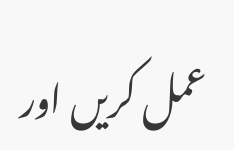عمل کریں اور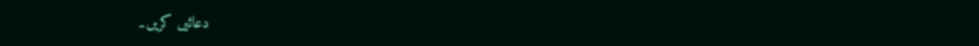دعائیں کریں۔